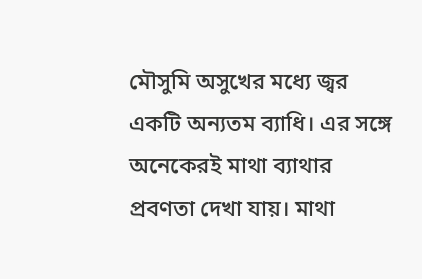মৌসুমি অসুখের মধ্যে জ্বর একটি অন্যতম ব্যাধি। এর সঙ্গে অনেকেরই মাথা ব্যাথার প্রবণতা দেখা যায়। মাথা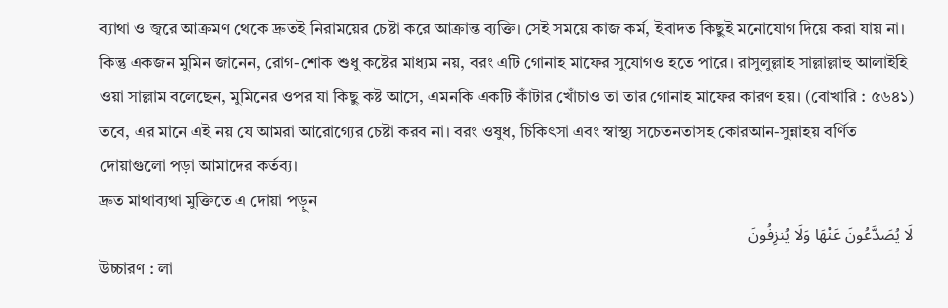ব্যাথা ও জ্বরে আক্রমণ থেকে দ্রুতই নিরাময়ের চেষ্টা করে আক্রান্ত ব্যক্তি। সেই সময়ে কাজ কর্ম, ইবাদত কিছুই মনোযোগ দিয়ে করা যায় না।
কিন্তু একজন মুমিন জানেন, রোগ-শোক শুধু কষ্টের মাধ্যম নয়, বরং এটি গোনাহ মাফের সুযোগও হতে পারে। রাসুলুল্লাহ সাল্লাল্লাহু আলাইহি ওয়া সাল্লাম বলেছেন, মুমিনের ওপর যা কিছু কষ্ট আসে, এমনকি একটি কাঁটার খোঁচাও তা তার গোনাহ মাফের কারণ হয়। (বোখারি : ৫৬৪১)
তবে, এর মানে এই নয় যে আমরা আরোগ্যের চেষ্টা করব না। বরং ওষুধ, চিকিৎসা এবং স্বাস্থ্য সচেতনতাসহ কোরআন-সুন্নাহয় বর্ণিত দোয়াগুলো পড়া আমাদের কর্তব্য।
দ্রুত মাথাব্যথা মুক্তিতে এ দোয়া পড়ুন
لَا يُصَدَّعُونَ عَنْهَا وَلَا يُنزِفُونَ
উচ্চারণ : লা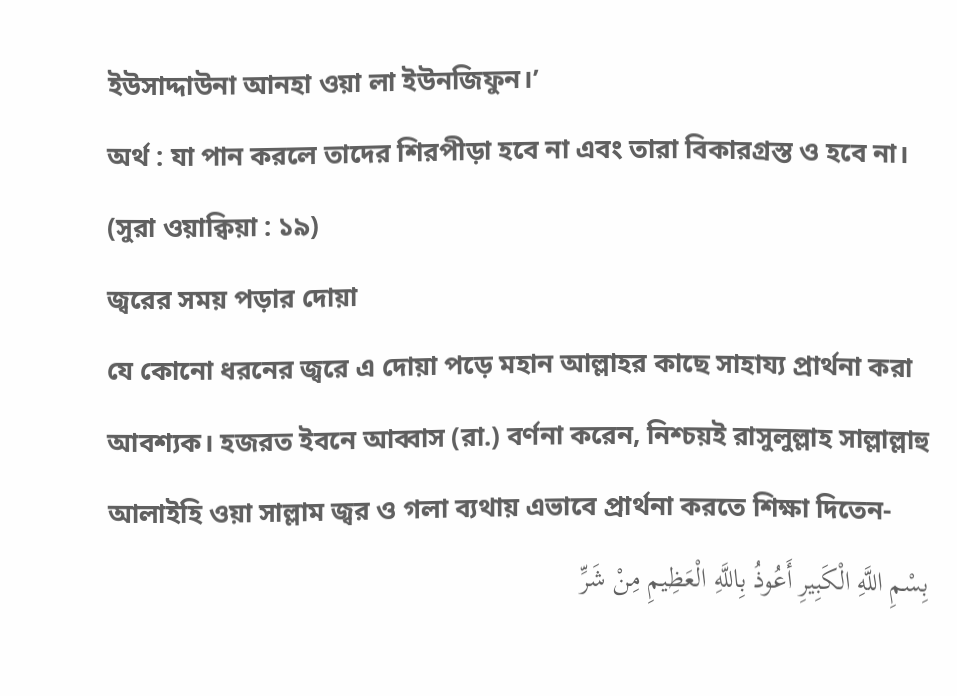ইউসাদ্দাউনা আনহা ওয়া লা ইউনজিফুন।’
অর্থ : যা পান করলে তাদের শিরপীড়া হবে না এবং তারা বিকারগ্রস্ত ও হবে না। (সুরা ওয়াক্বিয়া : ১৯)
জ্বরের সময় পড়ার দোয়া
যে কোনো ধরনের জ্বরে এ দোয়া পড়ে মহান আল্লাহর কাছে সাহায্য প্রার্থনা করা আবশ্যক। হজরত ইবনে আব্বাস (রা.) বর্ণনা করেন, নিশ্চয়ই রাসুলুল্লাহ সাল্লাল্লাহু আলাইহি ওয়া সাল্লাম জ্বর ও গলা ব্যথায় এভাবে প্রার্থনা করতে শিক্ষা দিতেন-
بِسْمِ اللَّهِ الْكَبِيرِ أَعُوذُ بِاللَّهِ الْعَظِيمِ مِنْ شَرِّ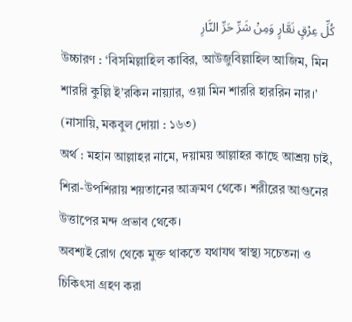كُلِّ عِرْقٍ نَعَّارٍ وَمِنْ شَرِّ حَرِّ النَّارِ
উচ্চারণ : ‘বিসমিল্লাহিল কাবির, আউজুবিল্লাহিল আজিম, মিন শাররি কুল্লি ই’রকিন নায়্যার, ওয়া মিন শাররি হাররিন নার।’ (নাসায়ি, মকবুল দোয়া : ১৬৩)
অর্থ : মহান আল্লাহর নামে, দয়াময় আল্লাহর কাছে আশ্রয় চাই, শিরা-উপশিরায় শয়তানের আক্রমণ থেকে। শরীরের আগুনের উত্তাপের মন্দ প্রভাব থেকে।
অবশ্যই রোগ থেকে মুক্ত থাকতে যথাযথ স্বাস্থ্য সচেতনা ও চিকিৎসা গ্রহণ করা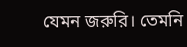যেমন জরুরি। তেমনি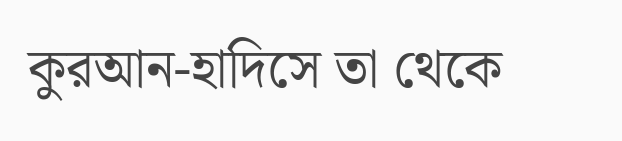কুরআন-হাদিসে তা থেকে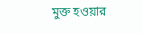মুক্ত হওয়ার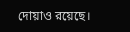দোয়াও রয়েছে।